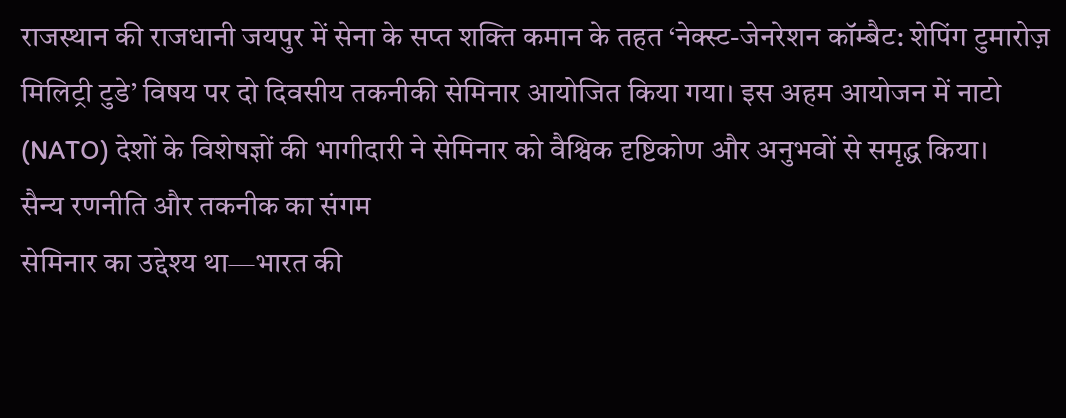राजस्थान की राजधानी जयपुर में सेना के सप्त शक्ति कमान के तहत ‘नेक्स्ट-जेनरेशन कॉम्बैट: शेपिंग टुमारोज़ मिलिट्री टुडे’ विषय पर दो दिवसीय तकनीकी सेमिनार आयोजित किया गया। इस अहम आयोजन में नाटो (NATO) देशों के विशेषज्ञों की भागीदारी ने सेमिनार को वैश्विक दृष्टिकोण और अनुभवों से समृद्ध किया।
सैन्य रणनीति और तकनीक का संगम
सेमिनार का उद्देश्य था—भारत की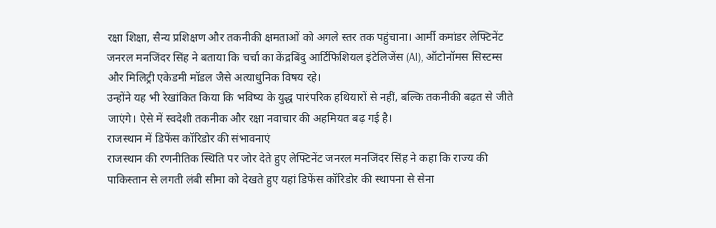रक्षा शिक्षा, सैन्य प्रशिक्षण और तकनीकी क्षमताओं को अगले स्तर तक पहुंचाना। आर्मी कमांडर लेफ्टिनेंट जनरल मनजिंदर सिंह ने बताया कि चर्चा का केंद्रबिंदु आर्टिफिशियल इंटेलिजेंस (AI), ऑटोनॉमस सिस्टम्स और मिलिट्री एकेडमी मॉडल जैसे अत्याधुनिक विषय रहे।
उन्होंने यह भी रेखांकित किया कि भविष्य के युद्ध पारंपरिक हथियारों से नहीं, बल्कि तकनीकी बढ़त से जीते जाएंगे। ऐसे में स्वदेशी तकनीक और रक्षा नवाचार की अहमियत बढ़ गई है।
राजस्थान में डिफेंस कॉरिडोर की संभावनाएं
राजस्थान की रणनीतिक स्थिति पर जोर देते हुए लेफ्टिनेंट जनरल मनजिंदर सिंह ने कहा कि राज्य की पाकिस्तान से लगती लंबी सीमा को देखते हुए यहां डिफेंस कॉरिडोर की स्थापना से सेना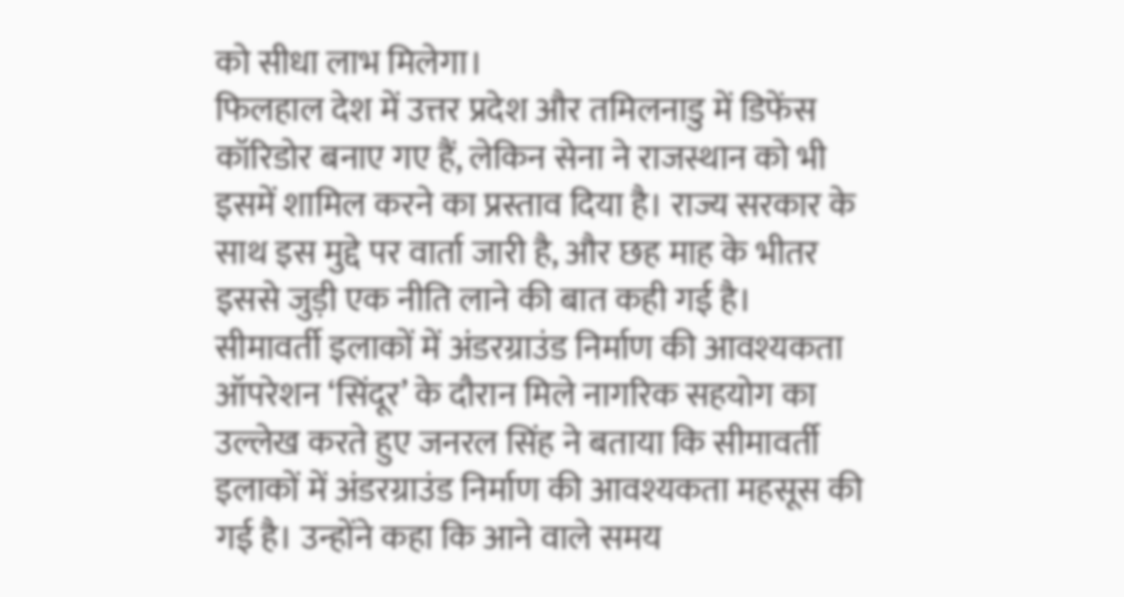को सीधा लाभ मिलेगा।
फिलहाल देश में उत्तर प्रदेश और तमिलनाडु में डिफेंस कॉरिडोर बनाए गए हैं, लेकिन सेना ने राजस्थान को भी इसमें शामिल करने का प्रस्ताव दिया है। राज्य सरकार के साथ इस मुद्दे पर वार्ता जारी है, और छह माह के भीतर इससे जुड़ी एक नीति लाने की बात कही गई है।
सीमावर्ती इलाकों में अंडरग्राउंड निर्माण की आवश्यकता
ऑपरेशन ‘सिंदूर’ के दौरान मिले नागरिक सहयोग का उल्लेख करते हुए जनरल सिंह ने बताया कि सीमावर्ती इलाकों में अंडरग्राउंड निर्माण की आवश्यकता महसूस की गई है। उन्होंने कहा कि आने वाले समय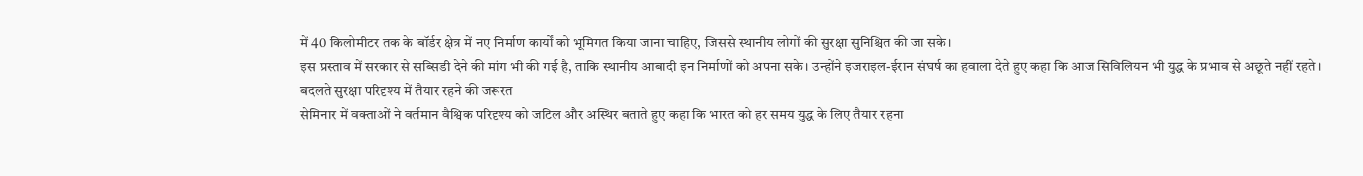में 40 किलोमीटर तक के बॉर्डर क्षेत्र में नए निर्माण कार्यों को भूमिगत किया जाना चाहिए, जिससे स्थानीय लोगों की सुरक्षा सुनिश्चित की जा सके।
इस प्रस्ताव में सरकार से सब्सिडी देने की मांग भी की गई है, ताकि स्थानीय आबादी इन निर्माणों को अपना सके। उन्होंने इजराइल-ईरान संघर्ष का हवाला देते हुए कहा कि आज सिविलियन भी युद्ध के प्रभाव से अछूते नहीं रहते।
बदलते सुरक्षा परिदृश्य में तैयार रहने की जरूरत
सेमिनार में वक्ताओं ने वर्तमान वैश्विक परिदृश्य को जटिल और अस्थिर बताते हुए कहा कि भारत को हर समय युद्ध के लिए तैयार रहना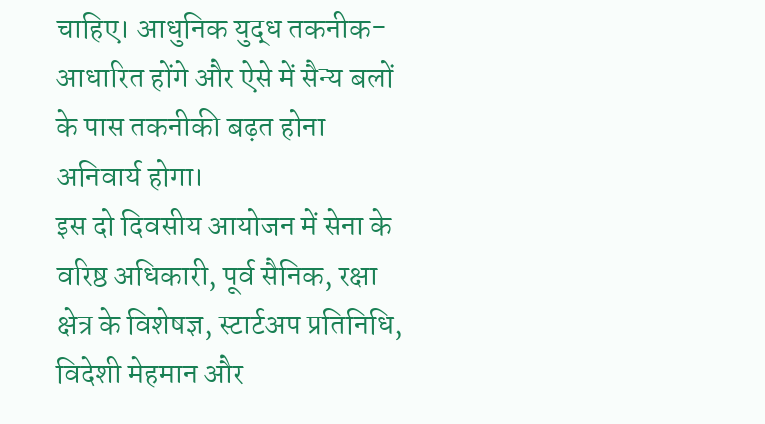चाहिए। आधुनिक युद्ध तकनीक-आधारित होंगे और ऐसे में सैन्य बलों के पास तकनीकी बढ़त होना अनिवार्य होगा।
इस दो दिवसीय आयोजन में सेना के वरिष्ठ अधिकारी, पूर्व सैनिक, रक्षा क्षेत्र के विशेषज्ञ, स्टार्टअप प्रतिनिधि, विदेशी मेहमान और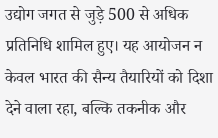उद्योग जगत से जुड़े 500 से अधिक प्रतिनिधि शामिल हुए। यह आयोजन न केवल भारत की सैन्य तैयारियों को दिशा देने वाला रहा, बल्कि तकनीक और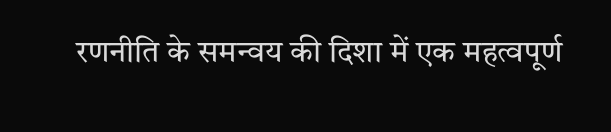रणनीति के समन्वय की दिशा में एक महत्वपूर्ण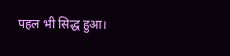पहल भी सिद्ध हुआ।